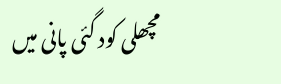مچھلی کود گئی پانی میں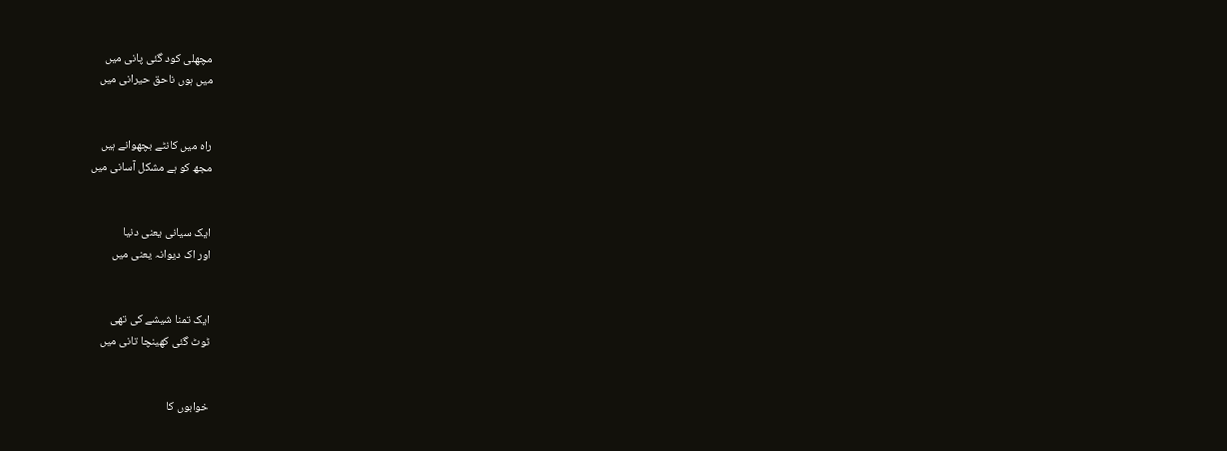مچھلی کود گئی پانی میں
میں ہوں ناحق حیرانی میں


راہ میں کانٹے بچھوانے ہیں
مجھ کو ہے مشکل آسانی میں


ایک سیانی یعنی دنیا
اور اک دیوانہ یعنی میں


ایک تمنا شیشے کی تھی
ٹوٹ گئی کھینچا تانی میں


خوابوں کا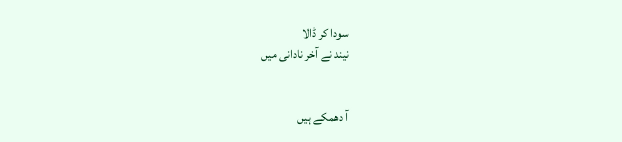سودا کر ڈالا
نیند نے آخر نادانی میں


آ دھمکے ہیں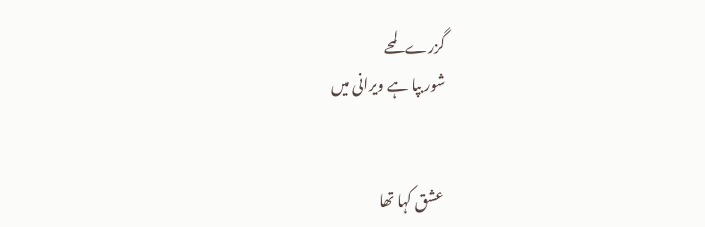گزرے لمحے
شور بپا ہے ویرانی میں


عشق کہا تھا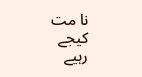نا مت کیجے
رہیے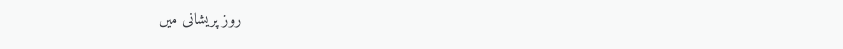روز پریشانی میں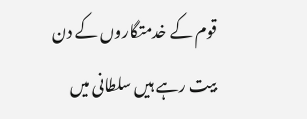قوم کے خدمتگاروں کے دن
بیت رہے ہیں سلطانی میں